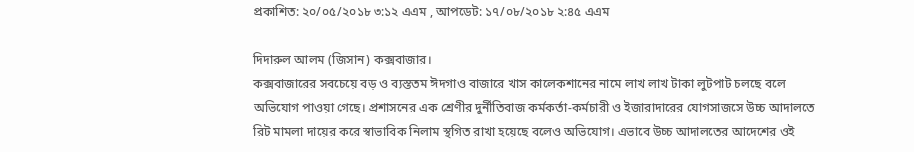প্রকাশিত: ২০/০৫/২০১৮ ৩:১২ এএম , আপডেট: ১৭/০৮/২০১৮ ২:৪৫ এএম

দিদারুল আলম (জিসান) কক্সবাজার।
কক্সবাজারের সবচেয়ে বড় ও ব্যস্ততম ঈদগাও বাজারে খাস কালেকশানের নামে লাখ লাখ টাকা লুটপাট চলছে বলে অভিযোগ পাওয়া গেছে। প্রশাসনের এক শ্রেণীর দুর্নীতিবাজ কর্মকর্তা-কর্মচারী ও ইজারাদারের যোগসাজসে উচ্চ আদালতে রিট মামলা দায়ের করে স্বাভাবিক নিলাম স্থগিত রাখা হয়েছে বলেও অভিযোগ। এভাবে উচ্চ আদালতের আদেশের ওই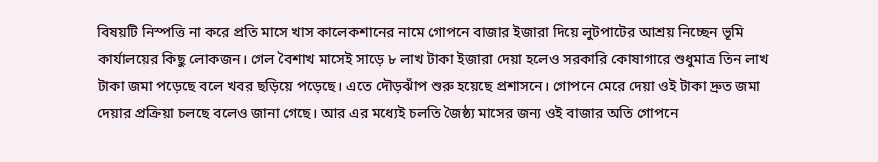বিষয়টি নিস্পত্তি না করে প্রতি মাসে খাস কালেকশানের নামে গোপনে বাজার ইজারা দিয়ে লুটপাটের আশ্রয় নিচ্ছেন ভূমি কার্যালয়ের কিছু লোকজন। গেল বৈশাখ মাসেই সাড়ে ৮ লাখ টাকা ইজারা দেয়া হলেও সরকারি কোষাগারে শুধুমাত্র তিন লাখ টাকা জমা পড়েছে বলে খবর ছড়িয়ে পড়েছে। এতে দৌড়ঝাঁপ শুরু হয়েছে প্রশাসনে। গোপনে মেরে দেয়া ওই টাকা দ্রুত জমা দেয়ার প্রক্রিয়া চলছে বলেও জানা গেছে। আর এর মধ্যেই চলতি জৈষ্ঠ্য মাসের জন্য ওই বাজার অতি গোপনে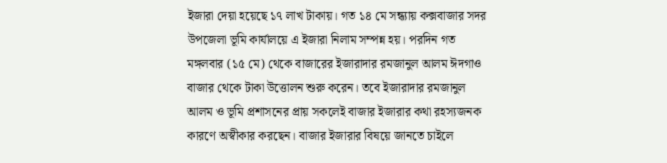ইজারা দেয়া হয়েছে ১৭ লাখ টাকায়। গত ১৪ মে সন্ধ্যায় কক্সবাজার সদর উপজেলা ভূমি কার্যালয়ে এ ইজারা নিলাম সম্পন্ন হয়। পরদিন গত মঙ্গলবার (১৫ মে) থেকে বাজারের ইজারাদার রমজানুল আলম ঈদগাও বাজার থেকে টাকা উত্তোলন শুরু করেন। তবে ইজারাদার রমজানুল আলম ও ভূমি প্রশাসনের প্রায় সকলেই বাজার ইজারার কথা রহস্যজনক কারণে অস্বীকার করছেন। বাজার ইজারার বিষয়ে জানতে চাইলে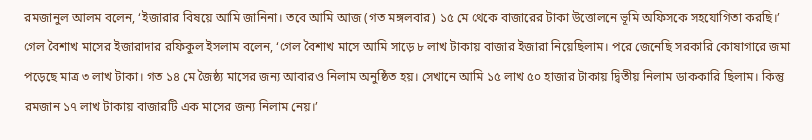রমজানুল আলম বলেন, ‘ইজারার বিষয়ে আমি জানিনা। তবে আমি আজ (গত মঙ্গলবার) ১৫ মে থেকে বাজারের টাকা উত্তোলনে ভূমি অফিসকে সহযোগিতা করছি।’
গেল বৈশাখ মাসের ইজারাদার রফিকুল ইসলাম বলেন, ‘গেল বৈশাখ মাসে আমি সাড়ে ৮ লাখ টাকায় বাজার ইজারা নিয়েছিলাম। পরে জেনেছি সরকারি কোষাগারে জমা পড়েছে মাত্র ৩ লাখ টাকা। গত ১৪ মে জৈষ্ঠ্য মাসের জন্য আবারও নিলাম অনুষ্ঠিত হয়। সেখানে আমি ১৫ লাখ ৫০ হাজার টাকায় দ্বিতীয় নিলাম ডাককারি ছিলাম। কিন্তু রমজান ১৭ লাখ টাকায় বাজারটি এক মাসের জন্য নিলাম নেয়।’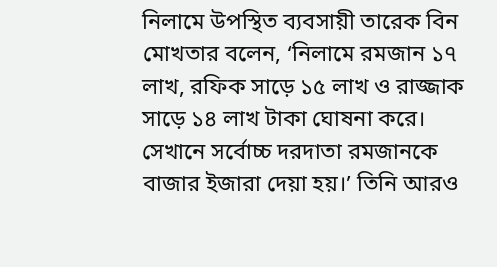নিলামে উপস্থিত ব্যবসায়ী তারেক বিন মোখতার বলেন, ‘নিলামে রমজান ১৭ লাখ, রফিক সাড়ে ১৫ লাখ ও রাজ্জাক সাড়ে ১৪ লাখ টাকা ঘোষনা করে। সেখানে সর্বোচ্চ দরদাতা রমজানকে বাজার ইজারা দেয়া হয়।’ তিনি আরও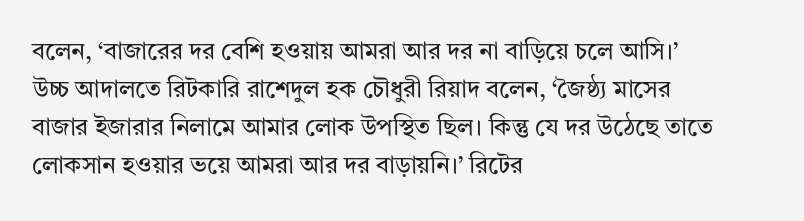বলেন, ‘বাজারের দর বেশি হওয়ায় আমরা আর দর না বাড়িয়ে চলে আসি।’
উচ্চ আদালতে রিটকারি রাশেদুল হক চৌধুরী রিয়াদ বলেন, ‘জৈষ্ঠ্য মাসের বাজার ইজারার নিলামে আমার লোক উপস্থিত ছিল। কিন্তু যে দর উঠেছে তাতে লোকসান হওয়ার ভয়ে আমরা আর দর বাড়ায়নি।’ রিটের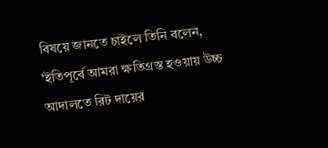বিষয়ে জানতে চাইলে তিনি বলেন, ‘ইতিপূর্বে আমরা ক্ষতিগ্রস্ত হওয়ায় উচ্চ আদালতে রিট দায়ের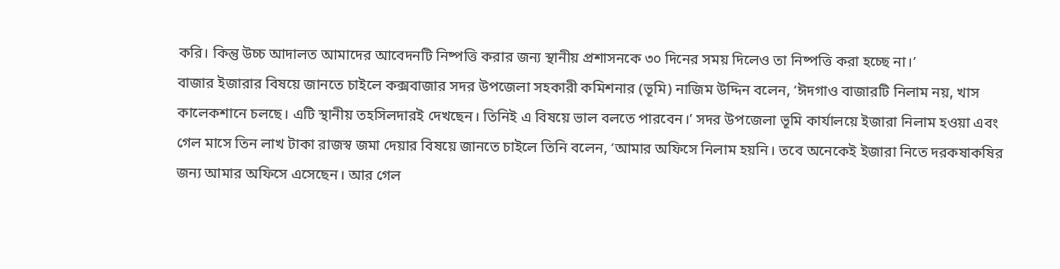করি। কিন্তু উচ্চ আদালত আমাদের আবেদনটি নিষ্পত্তি করার জন্য স্থানীয় প্রশাসনকে ৩০ দিনের সময় দিলেও তা নিষ্পত্তি করা হচ্ছে না।’
বাজার ইজারার বিষয়ে জানতে চাইলে কক্সবাজার সদর উপজেলা সহকারী কমিশনার (ভূমি) নাজিম উদ্দিন বলেন, ‘ঈদগাও বাজারটি নিলাম নয়, খাস কালেকশানে চলছে। এটি স্থানীয় তহসিলদারই দেখছেন। তিনিই এ বিষয়ে ভাল বলতে পারবেন।’ সদর উপজেলা ভূমি কার্যালয়ে ইজারা নিলাম হওয়া এবং গেল মাসে তিন লাখ টাকা রাজস্ব জমা দেয়ার বিষয়ে জানতে চাইলে তিনি বলেন, ‘আমার অফিসে নিলাম হয়নি। তবে অনেকেই ইজারা নিতে দরকষাকষির জন্য আমার অফিসে এসেছেন। আর গেল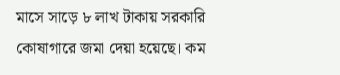মাসে সাড়ে ৮ লাখ টাকায় সরকারি কোষাগারে জমা দেয়া হয়েছে। কম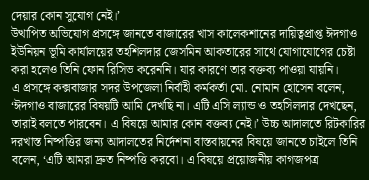দেয়ার কোন সুযোগ নেই।’
উত্থাপিত অভিযোগ প্রসঙ্গে জানতে বাজারের খাস কালেকশানের দায়িত্বপ্রাপ্ত ঈদগাও ইউনিয়ন ভূমি কার্যালয়ের তহশিলদার জেসমিন আকতারের সাথে যোগাযোগের চেষ্টা করা হলেও তিনি ফোন রিসিভ করেননি। যার কারণে তার বক্তব্য পাওয়া যায়নি।
এ প্রসঙ্গে কক্সবাজার সদর উপজেলা নির্বাহী কর্মকর্তা মো. নোমান হোসেন বলেন, ‘ঈদগাও বাজারের বিষয়টি আমি দেখছি না। এটি এসি ল্যান্ড ও তহসিলদার দেখছেন, তারাই বলতে পারবেন। এ বিষয়ে আমার কোন বক্তব্য নেই।’ উচ্চ আদালতে রিটকারির দরখাস্ত নিষ্পত্তির জন্য আদালতের নির্দেশনা বাস্তবায়নের বিষয়ে জানতে চাইলে তিনি বলেন, ‘এটি আমরা দ্রুত নিষ্পত্তি করবো। এ বিষয়ে প্রয়োজনীয় কাগজপত্র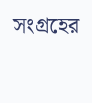সংগ্রহের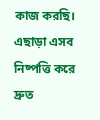কাজ করছি। এছাড়া এসব নিষ্পত্তি করে দ্রুত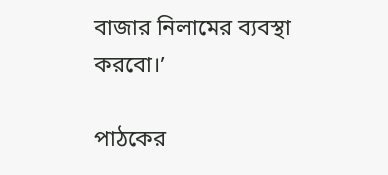বাজার নিলামের ব্যবস্থা করবো।’

পাঠকের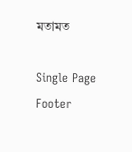মতামত

Single Page Footer